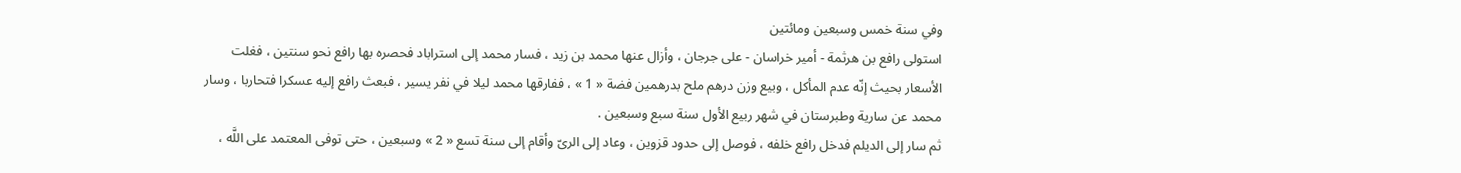وفي سنة خمس وسبعين ومائتين
استولى رافع بن هرثمة - أمير خراسان - على جرجان ، وأزال عنها محمد بن زيد ، فسار محمد إلى استراباد فحصره بها رافع نحو سنتين ، فغلت الأسعار بحيث إنّه عدم المأكل ، وبيع وزن درهم ملح بدرهمين فضة « 1 » ، ففارقها محمد ليلا في نفر يسير ، فبعث رافع إليه عسكرا فتحاربا ، وسار محمد عن سارية وطبرستان في شهر ربيع الأول سنة سبع وسبعين .
ثم سار إلى الديلم فدخل رافع خلفه ، فوصل إلى حدود قزوين ، وعاد إلى الرىّ وأقام إلى سنة تسع « 2 » وسبعين ، حتى توفى المعتمد على اللَّه ،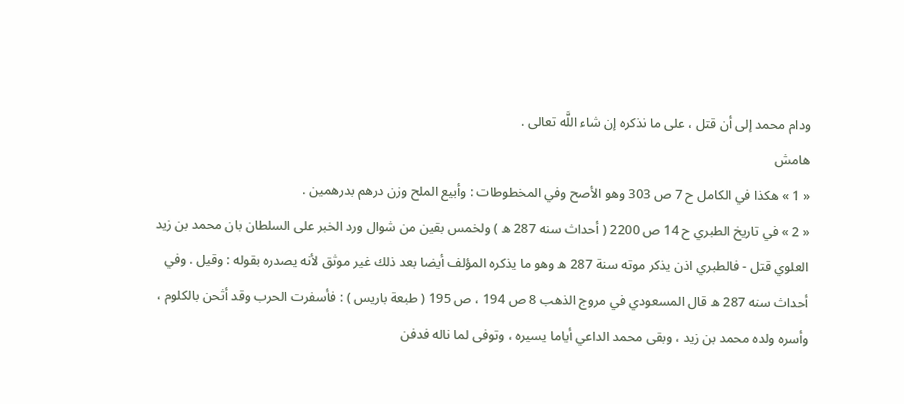ودام محمد إلى أن قتل ، على ما نذكره إن شاء اللَّه تعالى .
هامش
« 1 » هكذا في الكامل ح 7 ص 303 وهو الأصح وفي المخطوطات : وأبيع الملح وزن درهم بدرهمين .
« 2 » في تاريخ الطبري ح 14 ص 2200 ( أحداث سنه 287 ه ) ولخمس بقين من شوال ورد الخبر على السلطان بان محمد بن زيد العلوي قتل - فالطبري اذن يذكر موته سنة 287 ه وهو ما يذكره المؤلف أيضا بعد ذلك غير موثق لأنه يصدره بقوله : وقيل . وفي أحداث سنه 287 ه قال المسعودي في مروج الذهب 8 ص 194 ، ص 195 ( طبعة باريس ) : فأسفرت الحرب وقد أثحن بالكلوم ، وأسره ولده محمد بن زيد ، وبقى محمد الداعي أياما يسيره ، وتوفى لما ناله فدفن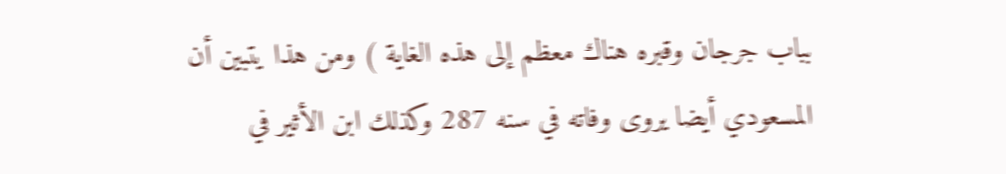بباب جرجان وقبره هناك معظم إلى هذه الغاية ) ومن هذا يتبين أن المسعودي أيضا يروى وفاته في سنه 287 وكذلك ابن الأثير في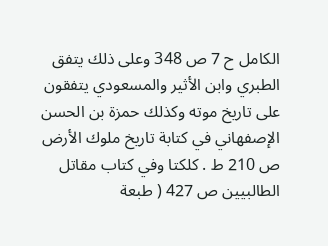الكامل ح 7 ص 348 وعلى ذلك يتفق الطبري وابن الأثير والمسعودي يتفقون على تاريخ موته وكذلك حمزة بن الحسن الإصفهاني في كتابة تاريخ ملوك الأرض ص 210 ط . كلكتا وفي كتاب مقاتل الطالبيين ص 427 ( طبعة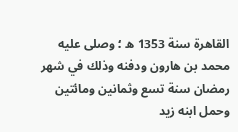القاهرة سنة 1353 ه ؛ وصلى عليه محمد بن هارون ودفنه وذلك في شهر رمضان سنة تسع وثمانين ومائتين وحمل ابنه زيد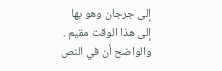إلى جرجان وهو بها إلى هذا الوقت مقيم . والواضح أن في النص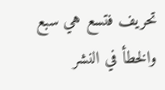تحريف فتسع هي سبع والخطأ في النشر